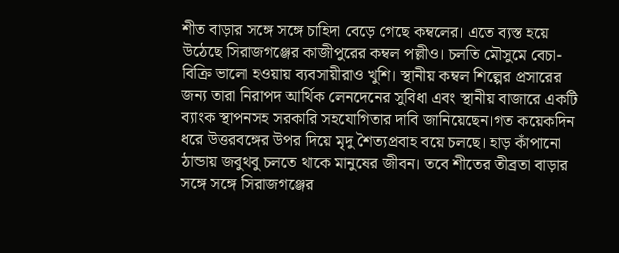শীত বাড়ার সঙ্গে সঙ্গে চাহিদা বেড়ে গেছে কম্বলের। এতে ব্যস্ত হয়ে উঠেছে সিরাজগঞ্জের কাজীপুরের কম্বল পল্লীও। চলতি মৌসুমে বেচা-বিক্রি ভালো হওয়ায় ব্যবসায়ীরাও খুশি। স্থানীয় কম্বল শিল্পের প্রসারের জন্য তারা নিরাপদ আর্থিক লেনদেনের সুবিধা এবং স্থানীয় বাজারে একটি ব্যাংক স্থাপনসহ সরকারি সহযোগিতার দাবি জানিয়েছেন।গত কয়েকদিন ধরে উত্তরবঙ্গের উপর দিয়ে মৃদু শৈত্যপ্রবাহ বয়ে চলছে। হাড় কাঁপানো ঠান্ডায় জবুথবু চলতে থাকে মানুষের জীবন। তবে শীতের তীব্রতা বাড়ার সঙ্গে সঙ্গে সিরাজগঞ্জের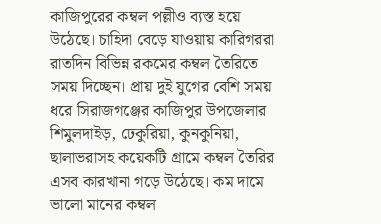কাজিপুরের কম্বল পল্লীও ব্যস্ত হয়ে উঠেছে। চাহিদা বেড়ে যাওয়ায় কারিগররা রাতদিন বিভিন্ন রকমের কম্বল তৈরিতে সময় দিচ্ছেন। প্রায় দুই যুগের বেশি সময় ধরে সিরাজগঞ্জের কাজিপুর উপজেলার শিমুলদাইড়, ঢেকুরিয়া, কুনকুনিয়া, ছালাভরাসহ কয়েকটি গ্রামে কম্বল তৈরির এসব কারখানা গড়ে উঠেছে। কম দামে ভালো মানের কম্বল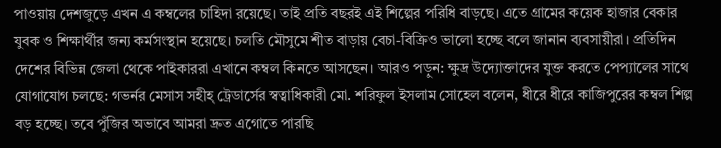পাওয়ায় দেশজুড়ে এখন এ কম্বলের চাহিদা রয়েছে। তাই প্রতি বছরই এই শিল্পের পরিধি বাড়ছে। এতে গ্রামের কয়েক হাজার বেকার যুবক ও শিক্ষার্থীর জন্য কর্মসংস্থান হয়েছে। চলতি মৌসুমে শীত বাড়ায় বেচা-বিক্রিও ভালো হচ্ছে বলে জানান ব্যবসায়ীরা। প্রতিদিন দেশের বিভিন্ন জেলা থেকে পাইকাররা এখানে কম্বল কিনতে আসছেন। আরও পড়ুন: ক্ষুদ্র উদ্যোক্তাদের যুক্ত করতে পেপ্যালের সাথে যোগাযোগ চলছে: গভর্নর মেসাস সহীহ্ ট্রেডার্সের স্বত্বাধিকারী মো. শরিফুল ইসলাম সোহেল বলেন, ধীরে ধীরে কাজিপুরের কম্বল শিল্প বড় হচ্ছে। তবে পুঁজির অভাবে আমরা দ্রুত এগোতে পারছি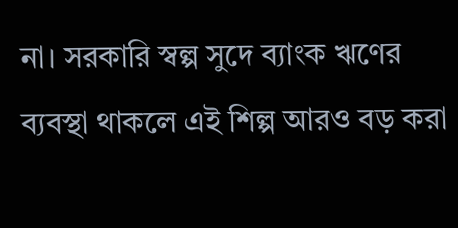না। সরকারি স্বল্প সুদে ব্যাংক ঋণের ব্যবস্থা থাকলে এই শিল্প আরও বড় করা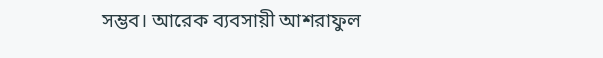সম্ভব। আরেক ব্যবসায়ী আশরাফুল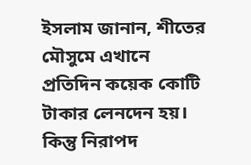ইসলাম জানান, শীতের মৌসুমে এখানে প্রতিদিন কয়েক কোটি টাকার লেনদেন হয়। কিন্তু নিরাপদ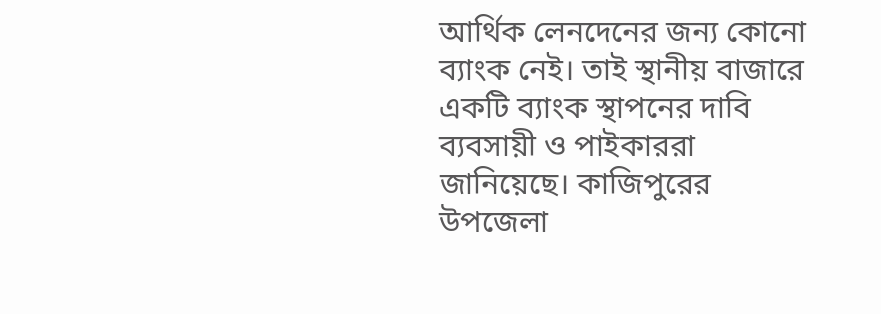আর্থিক লেনদেনের জন্য কোনো ব্যাংক নেই। তাই স্থানীয় বাজারে একটি ব্যাংক স্থাপনের দাবি ব্যবসায়ী ও পাইকাররা জানিয়েছে। কাজিপুরের উপজেলা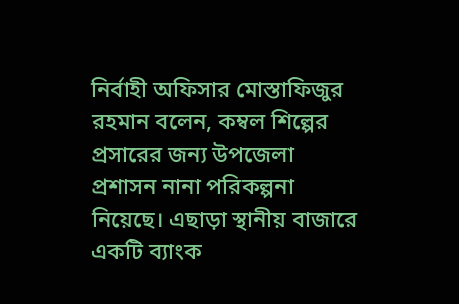নির্বাহী অফিসার মোস্তাফিজুর রহমান বলেন, কম্বল শিল্পের প্রসারের জন্য উপজেলা প্রশাসন নানা পরিকল্পনা নিয়েছে। এছাড়া স্থানীয় বাজারে একটি ব্যাংক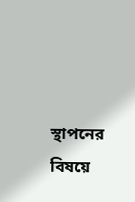স্থাপনের বিষয়ে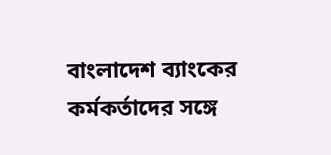বাংলাদেশ ব্যাংকের কর্মকর্তাদের সঙ্গে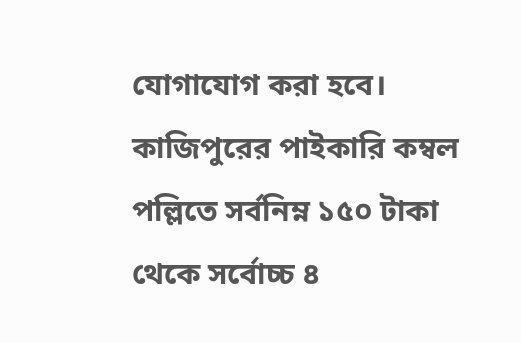যোগাযোগ করা হবে। কাজিপুরের পাইকারি কম্বল পল্লিতে সর্বনিম্ন ১৫০ টাকা থেকে সর্বোচ্চ ৪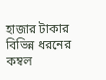হাজার টাকার বিভিন্ন ধরনের কম্বল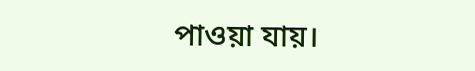পাওয়া যায়।